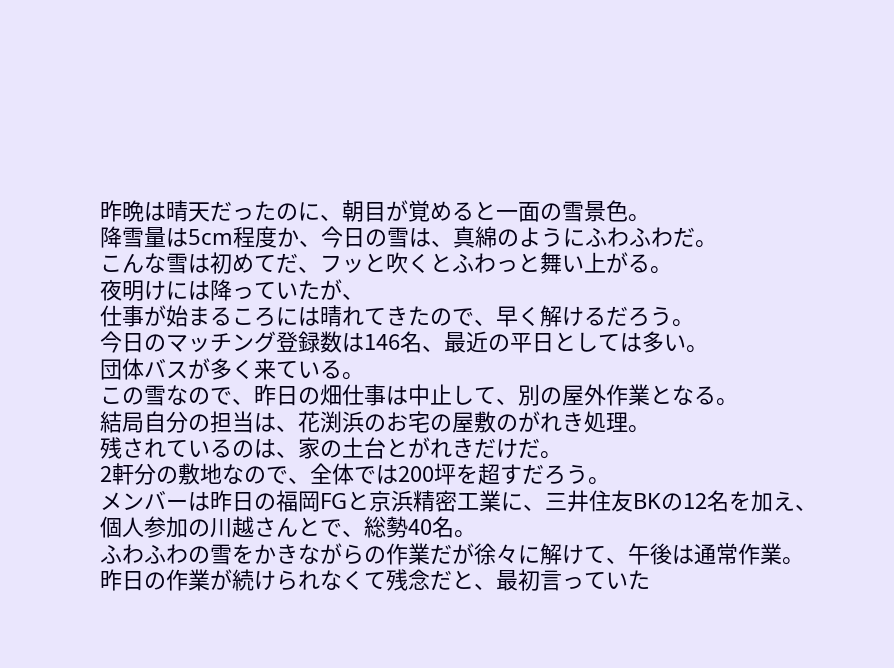昨晩は晴天だったのに、朝目が覚めると一面の雪景色。
降雪量は5cm程度か、今日の雪は、真綿のようにふわふわだ。
こんな雪は初めてだ、フッと吹くとふわっと舞い上がる。
夜明けには降っていたが、
仕事が始まるころには晴れてきたので、早く解けるだろう。
今日のマッチング登録数は146名、最近の平日としては多い。
団体バスが多く来ている。
この雪なので、昨日の畑仕事は中止して、別の屋外作業となる。
結局自分の担当は、花渕浜のお宅の屋敷のがれき処理。
残されているのは、家の土台とがれきだけだ。
2軒分の敷地なので、全体では200坪を超すだろう。
メンバーは昨日の福岡FGと京浜精密工業に、三井住友BKの12名を加え、
個人参加の川越さんとで、総勢40名。
ふわふわの雪をかきながらの作業だが徐々に解けて、午後は通常作業。
昨日の作業が続けられなくて残念だと、最初言っていた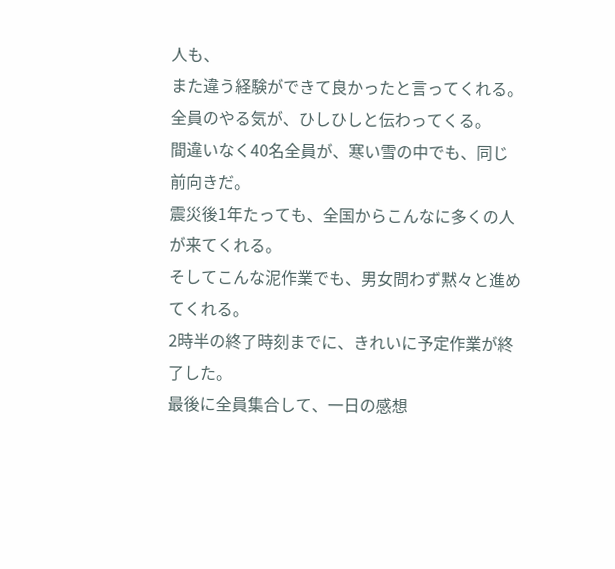人も、
また違う経験ができて良かったと言ってくれる。
全員のやる気が、ひしひしと伝わってくる。
間違いなく40名全員が、寒い雪の中でも、同じ前向きだ。
震災後1年たっても、全国からこんなに多くの人が来てくれる。
そしてこんな泥作業でも、男女問わず黙々と進めてくれる。
2時半の終了時刻までに、きれいに予定作業が終了した。
最後に全員集合して、一日の感想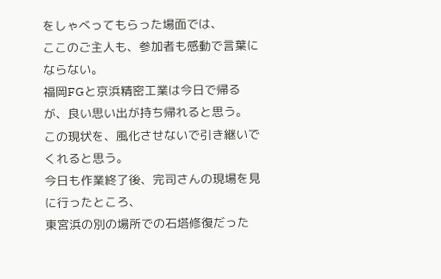をしゃべってもらった場面では、
ここのご主人も、参加者も感動で言葉にならない。
福岡FGと京浜精密工業は今日で帰るが、良い思い出が持ち帰れると思う。
この現状を、風化させないで引き継いでくれると思う。
今日も作業終了後、完司さんの現場を見に行ったところ、
東宮浜の別の場所での石塔修復だった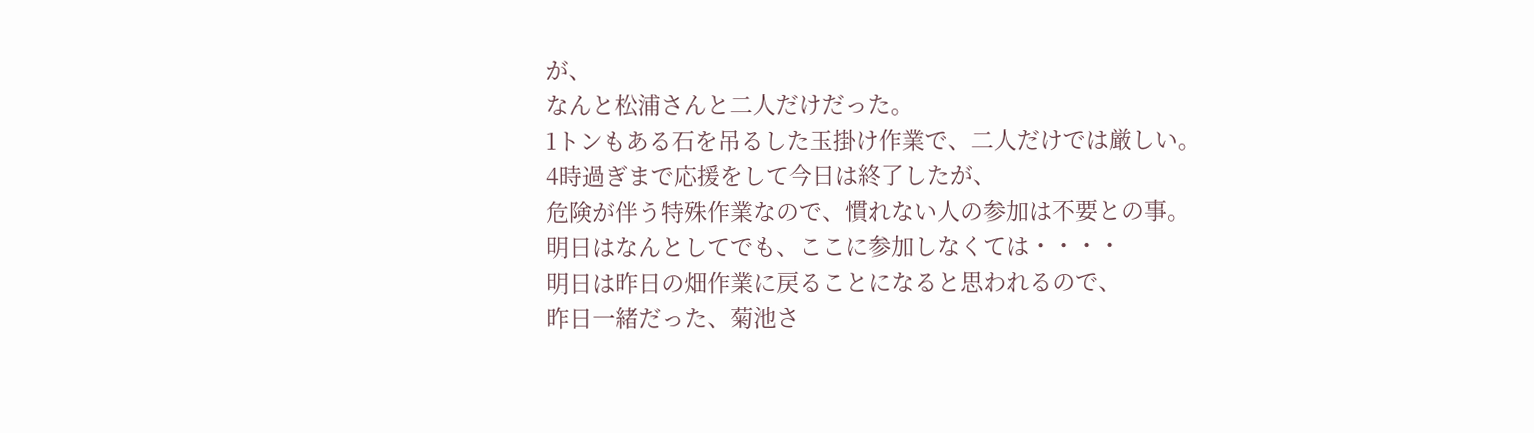が、
なんと松浦さんと二人だけだった。
1トンもある石を吊るした玉掛け作業で、二人だけでは厳しい。
4時過ぎまで応援をして今日は終了したが、
危険が伴う特殊作業なので、慣れない人の参加は不要との事。
明日はなんとしてでも、ここに参加しなくては・・・・
明日は昨日の畑作業に戻ることになると思われるので、
昨日一緒だった、菊池さ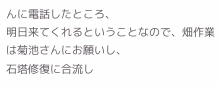んに電話したところ、
明日来てくれるということなので、畑作業は菊池さんにお願いし、
石塔修復に合流し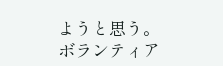ようと思う。
ボランティア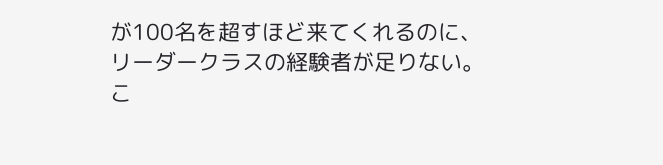が100名を超すほど来てくれるのに、
リーダークラスの経験者が足りない。
こ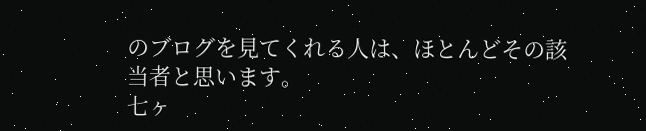のブログを見てくれる人は、ほとんどその該当者と思います。
七ヶ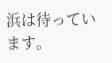浜は待っています。